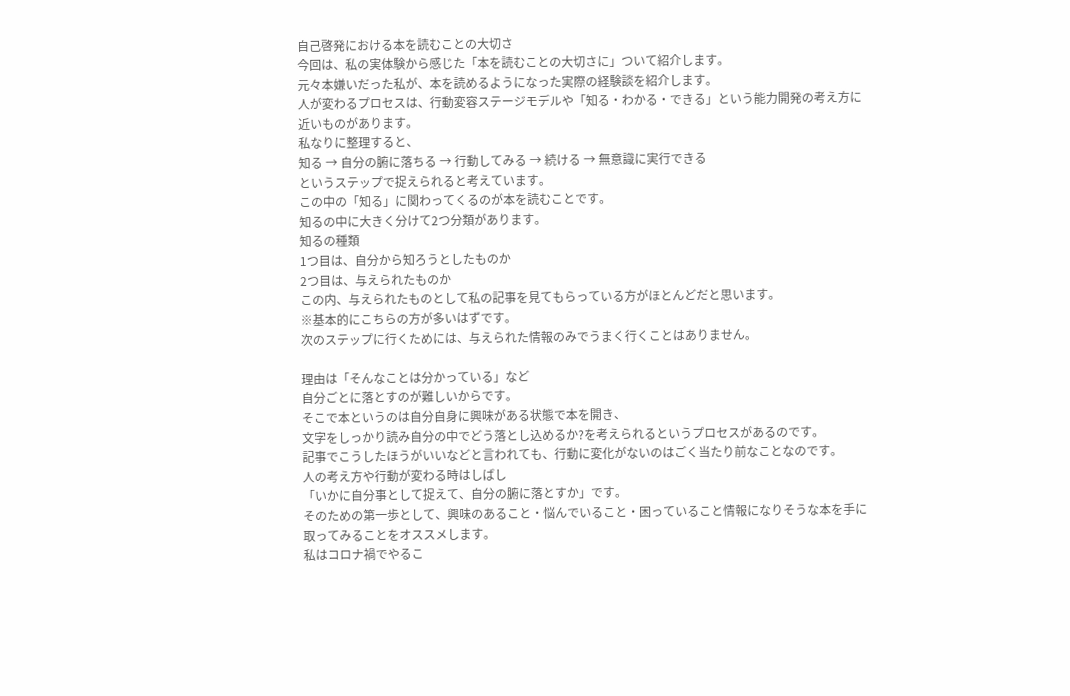自己啓発における本を読むことの大切さ
今回は、私の実体験から感じた「本を読むことの大切さに」ついて紹介します。
元々本嫌いだった私が、本を読めるようになった実際の経験談を紹介します。
人が変わるプロセスは、行動変容ステージモデルや「知る・わかる・できる」という能力開発の考え方に近いものがあります。
私なりに整理すると、
知る → 自分の腑に落ちる → 行動してみる → 続ける → 無意識に実行できる
というステップで捉えられると考えています。
この中の「知る」に関わってくるのが本を読むことです。
知るの中に大きく分けて2つ分類があります。
知るの種類
1つ目は、自分から知ろうとしたものか
2つ目は、与えられたものか
この内、与えられたものとして私の記事を見てもらっている方がほとんどだと思います。
※基本的にこちらの方が多いはずです。
次のステップに行くためには、与えられた情報のみでうまく行くことはありません。

理由は「そんなことは分かっている」など
自分ごとに落とすのが難しいからです。
そこで本というのは自分自身に興味がある状態で本を開き、
文字をしっかり読み自分の中でどう落とし込めるか?を考えられるというプロセスがあるのです。
記事でこうしたほうがいいなどと言われても、行動に変化がないのはごく当たり前なことなのです。
人の考え方や行動が変わる時はしばし
「いかに自分事として捉えて、自分の腑に落とすか」です。
そのための第一歩として、興味のあること・悩んでいること・困っていること情報になりそうな本を手に取ってみることをオススメします。
私はコロナ禍でやるこ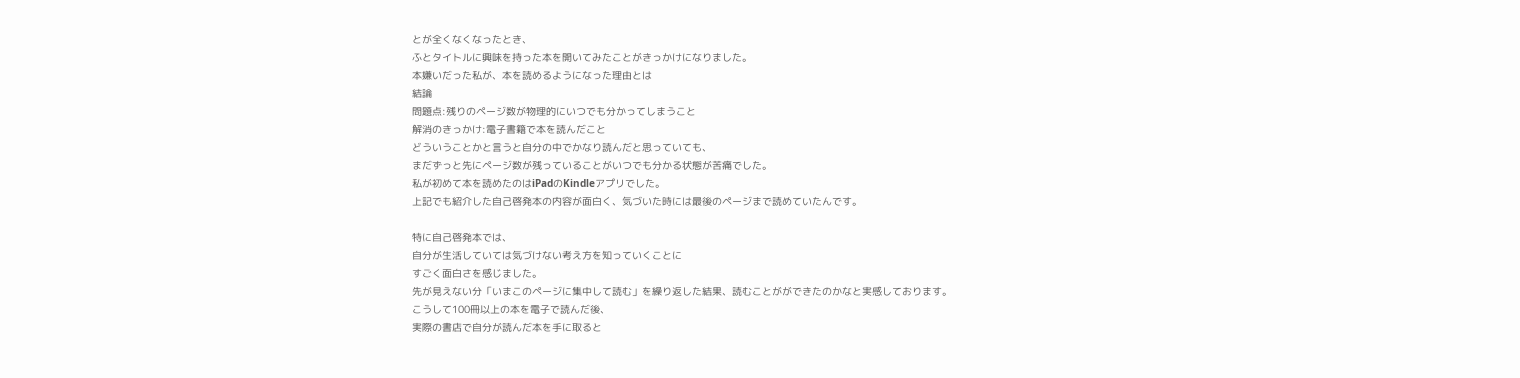とが全くなくなったとき、
ふとタイトルに興味を持った本を開いてみたことがきっかけになりました。
本嫌いだった私が、本を読めるようになった理由とは
結論
問題点:残りのページ数が物理的にいつでも分かってしまうこと
解消のきっかけ:電子書籍で本を読んだこと
どういうことかと言うと自分の中でかなり読んだと思っていても、
まだずっと先にページ数が残っていることがいつでも分かる状態が苦痛でした。
私が初めて本を読めたのはiPadのKindleアプリでした。
上記でも紹介した自己啓発本の内容が面白く、気づいた時には最後のページまで読めていたんです。

特に自己啓発本では、
自分が生活していては気づけない考え方を知っていくことに
すごく面白さを感じました。
先が見えない分「いまこのページに集中して読む」を繰り返した結果、読むことがができたのかなと実感しております。
こうして100冊以上の本を電子で読んだ後、
実際の書店で自分が読んだ本を手に取ると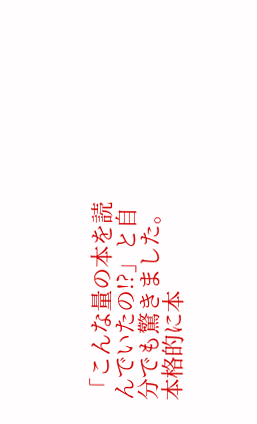「こんな量の本を読んでいたの!?」と自分でも驚きました。
本格的に本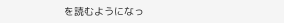を読むようになっ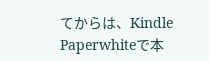てからは、Kindle Paperwhiteで本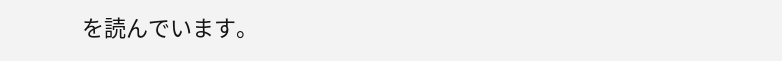を読んでいます。